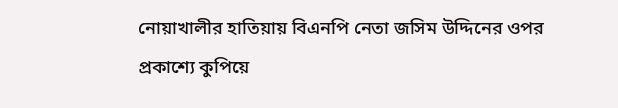নোয়াখালীর হাতিয়ায় বিএনপি নেতা জসিম উদ্দিনের ওপর প্রকাশ্যে কুপিয়ে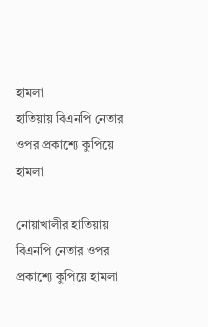হামলা
হাতিয়ায় বিএনপি নেতার ওপর প্রকাশ্যে কুপিয়ে হামলা

নোয়াখালীর হাতিয়ায় বিএনপি নেতার ওপর প্রকাশ্যে কুপিয়ে হামলা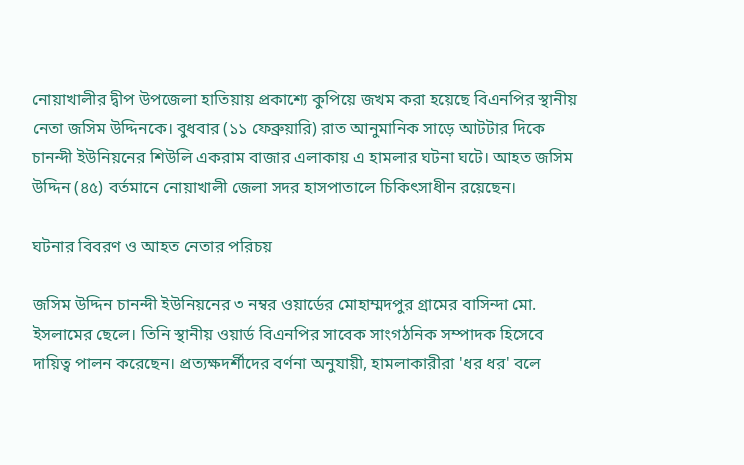নোয়াখালীর দ্বীপ উপজেলা হাতিয়ায় প্রকাশ্যে কুপিয়ে জখম করা হয়েছে বিএনপির স্থানীয় নেতা জসিম উদ্দিনকে। বুধবার (১১ ফেব্রুয়ারি) রাত আনুমানিক সাড়ে আটটার দিকে চানন্দী ইউনিয়নের শিউলি একরাম বাজার এলাকায় এ হামলার ঘটনা ঘটে। আহত জসিম উদ্দিন (৪৫) বর্তমানে নোয়াখালী জেলা সদর হাসপাতালে চিকিৎসাধীন রয়েছেন।

ঘটনার বিবরণ ও আহত নেতার পরিচয়

জসিম উদ্দিন চানন্দী ইউনিয়নের ৩ নম্বর ওয়ার্ডের মোহাম্মদপুর গ্রামের বাসিন্দা মো. ইসলামের ছেলে। তিনি স্থানীয় ওয়ার্ড বিএনপির সাবেক সাংগঠনিক সম্পাদক হিসেবে দায়িত্ব পালন করেছেন। প্রত্যক্ষদর্শীদের বর্ণনা অনুযায়ী, হামলাকারীরা 'ধর ধর' বলে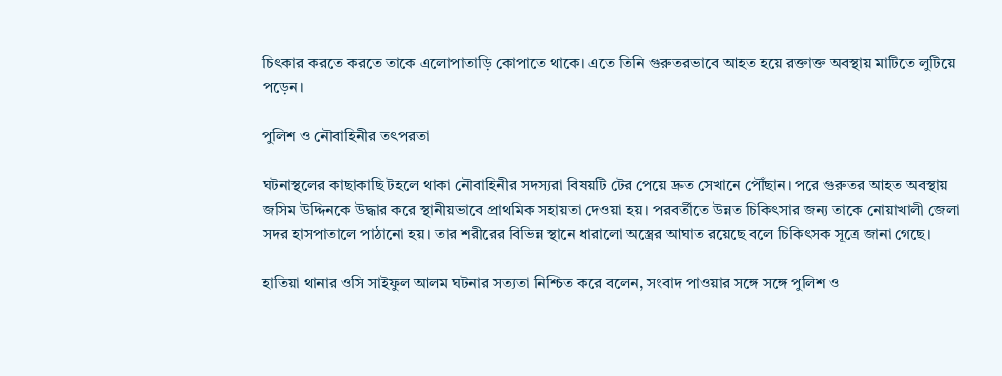চিৎকার করতে করতে তাকে এলোপাতাড়ি কোপাতে থাকে। এতে তিনি গুরুতরভাবে আহত হয়ে রক্তাক্ত অবস্থায় মাটিতে লুটিয়ে পড়েন।

পুলিশ ও নৌবাহিনীর তৎপরতা

ঘটনাস্থলের কাছাকাছি টহলে থাকা নৌবাহিনীর সদস্যরা বিষয়টি টের পেয়ে দ্রুত সেখানে পৌঁছান। পরে গুরুতর আহত অবস্থায় জসিম উদ্দিনকে উদ্ধার করে স্থানীয়ভাবে প্রাথমিক সহায়তা দেওয়া হয়। পরবর্তীতে উন্নত চিকিৎসার জন্য তাকে নোয়াখালী জেলা সদর হাসপাতালে পাঠানো হয়। তার শরীরের বিভিন্ন স্থানে ধারালো অস্ত্রের আঘাত রয়েছে বলে চিকিৎসক সূত্রে জানা গেছে।

হাতিয়া থানার ওসি সাইফুল আলম ঘটনার সত্যতা নিশ্চিত করে বলেন, সংবাদ পাওয়ার সঙ্গে সঙ্গে পুলিশ ও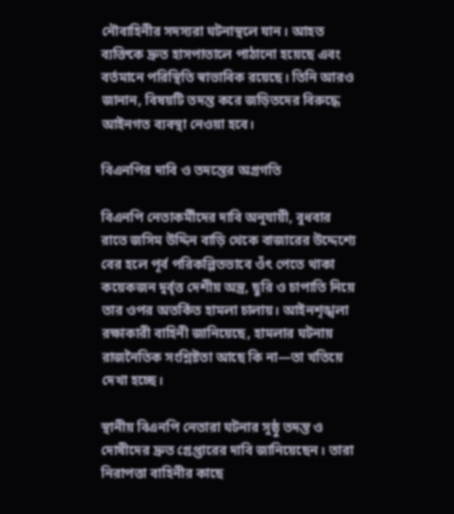নৌবাহিনীর সদস্যরা ঘটনাস্থলে যান। আহত ব্যক্তিকে দ্রুত হাসপাতালে পাঠানো হয়েছে এবং বর্তমানে পরিস্থিতি স্বাভাবিক রয়েছে। তিনি আরও জানান, বিষয়টি তদন্ত করে জড়িতদের বিরুদ্ধে আইনগত ব্যবস্থা নেওয়া হবে।

বিএনপির দাবি ও তদন্তের অগ্রগতি

বিএনপি নেতাকর্মীদের দাবি অনুযায়ী, বুধবার রাতে জসিম উদ্দিন বাড়ি থেকে বাজারের উদ্দেশ্যে বের হলে পূর্ব পরিকল্পিতভাবে ওঁৎ পেতে থাকা কয়েকজন দুর্বৃত্ত দেশীয় অস্ত্র, ছুরি ও চাপাতি নিয়ে তার ওপর অতর্কিত হামলা চালায়। আইনশৃঙ্খলা রক্ষাকারী বাহিনী জানিয়েছে, হামলার ঘটনায় রাজনৈতিক সংশ্লিষ্টতা আছে কি না—তা খতিয়ে দেখা হচ্ছে।

স্থানীয় বিএনপি নেতারা ঘটনার সুষ্ঠু তদন্ত ও দোষীদের দ্রুত গ্রেপ্তারের দাবি জানিয়েছেন। তারা নিরাপত্তা বাহিনীর কাছে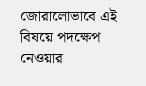জোরালোভাবে এই বিষয়ে পদক্ষেপ নেওয়ার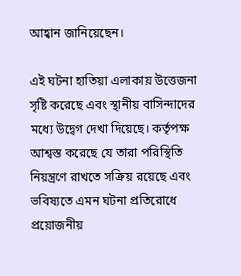আহ্বান জানিয়েছেন।

এই ঘটনা হাতিয়া এলাকায় উত্তেজনা সৃষ্টি করেছে এবং স্থানীয় বাসিন্দাদের মধ্যে উদ্বেগ দেখা দিয়েছে। কর্তৃপক্ষ আশ্বস্ত করেছে যে তারা পরিস্থিতি নিয়ন্ত্রণে রাখতে সক্রিয় রয়েছে এবং ভবিষ্যতে এমন ঘটনা প্রতিরোধে প্রয়োজনীয়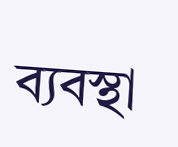ব্যবস্থা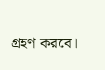গ্রহণ করবে।